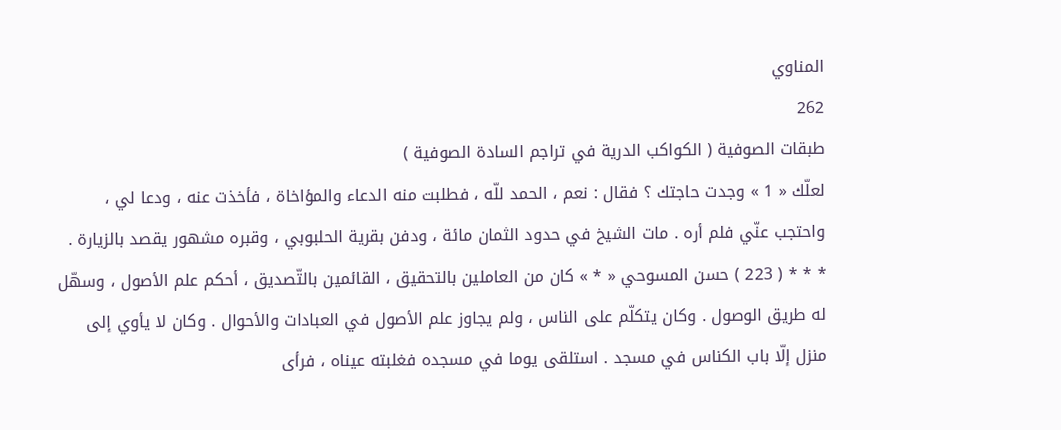المناوي
262
طبقات الصوفية ( الكواكب الدرية في تراجم السادة الصوفية )
لعلّك « 1 » وجدت حاجتك ؟ فقال : نعم ، الحمد للّه ، فطلبت منه الدعاء والمؤاخاة ، فأخذت عنه ، ودعا لي ، واحتجب عنّي فلم أره . مات الشيخ في حدود الثمان مائة ، ودفن بقرية الحلبوبي ، وقبره مشهور يقصد بالزيارة . * * * ( 223 ) حسن المسوحي « * » كان من العاملين بالتحقيق ، القائمين بالتّصديق ، أحكم علم الأصول ، وسهّل له طريق الوصول . وكان يتكلّم على الناس ، ولم يجاوز علم الأصول في العبادات والأحوال . وكان لا يأوي إلى منزل إلّا باب الكناس في مسجد . استلقى يوما في مسجده فغلبته عيناه ، فرأى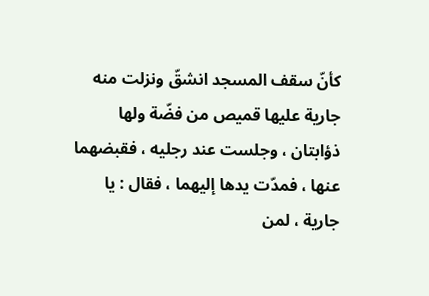كأنّ سقف المسجد انشقّ ونزلت منه جارية عليها قميص من فضّة ولها ذؤابتان ، وجلست عند رجليه ، فقبضهما عنها ، فمدّت يدها إليهما ، فقال : يا جارية ، لمن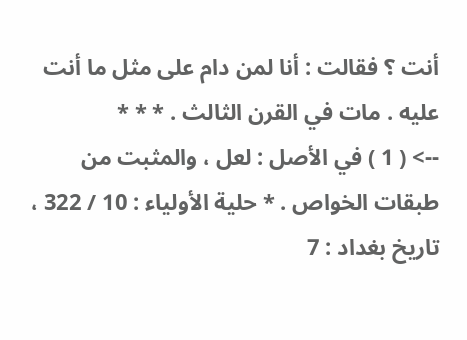أنت ؟ فقالت : أنا لمن دام على مثل ما أنت عليه . مات في القرن الثالث . * * *
--> ( 1 ) في الأصل : لعل ، والمثبت من طبقات الخواص . * حلية الأولياء : 10 / 322 ، تاريخ بغداد : 7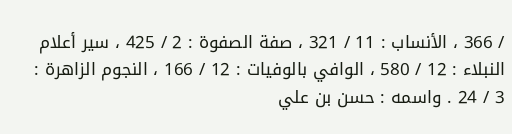/ 366 ، الأنساب : 11 / 321 ، صفة الصفوة : 2 / 425 ، سير أعلام النبلاء : 12 / 580 ، الوافي بالوفيات : 12 / 166 ، النجوم الزاهرة : 3 / 24 . واسمه : حسن بن علي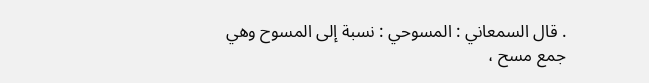. قال السمعاني : المسوحي : نسبة إلى المسوح وهي جمع مسح ،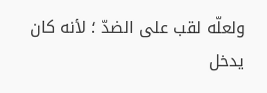ولعلّه لقب على الضدّ ؛ لأنه كان يدخل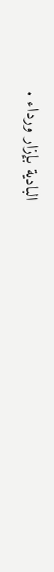البادية بإزار ورداء .